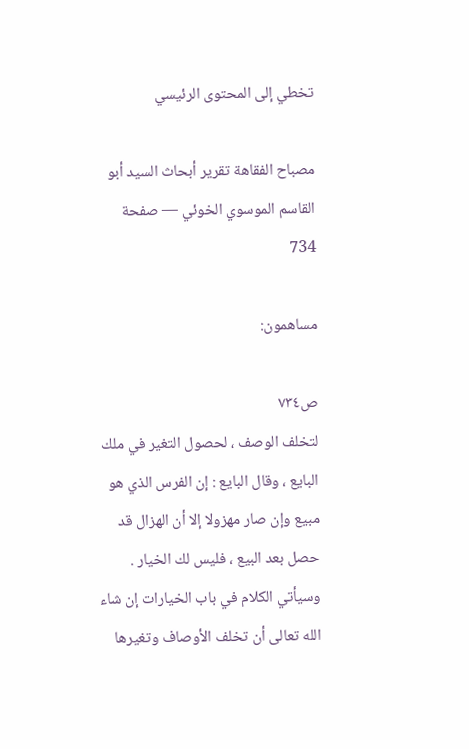تخطي إلى المحتوى الرئيسي

مصباح الفقاهة تقرير أبحاث السيد أبو القاسم الموسوي الخوئي — صفحة 734

مساهمون:

ص٧٣٤
لتخلف الوصف ، لحصول التغير في ملك البايع ، وقال البايع : إن الفرس الذي هو مبيع وإن صار مهزولا إلا أن الهزال قد حصل بعد البيع ، فليس لك الخيار . وسيأتي الكلام في باب الخيارات إن شاء الله تعالى أن تخلف الأوصاف وتغيرها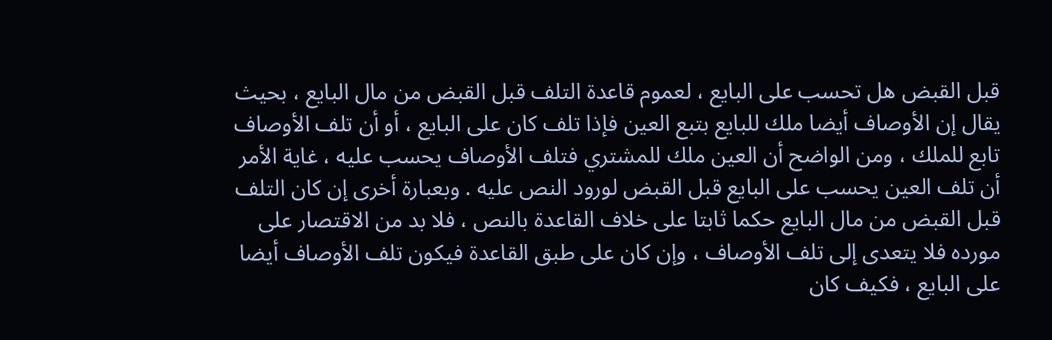قبل القبض هل تحسب على البايع ، لعموم قاعدة التلف قبل القبض من مال البايع ، بحيث يقال إن الأوصاف أيضا ملك للبايع بتبع العين فإذا تلف كان على البايع ، أو أن تلف الأوصاف تابع للملك ، ومن الواضح أن العين ملك للمشتري فتلف الأوصاف يحسب عليه ، غاية الأمر أن تلف العين يحسب على البايع قبل القبض لورود النص عليه . وبعبارة أخرى إن كان التلف قبل القبض من مال البايع حكما ثابتا على خلاف القاعدة بالنص ، فلا بد من الاقتصار على مورده فلا يتعدى إلى تلف الأوصاف ، وإن كان على طبق القاعدة فيكون تلف الأوصاف أيضا على البايع ، فكيف كان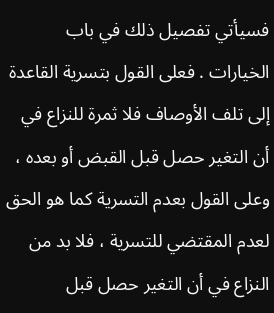فسيأتي تفصيل ذلك في باب الخيارات . فعلى القول بتسرية القاعدة إلى تلف الأوصاف فلا ثمرة للنزاع في أن التغير حصل قبل القبض أو بعده ، وعلى القول بعدم التسرية كما هو الحق لعدم المقتضي للتسرية ، فلا بد من النزاع في أن التغير حصل قبل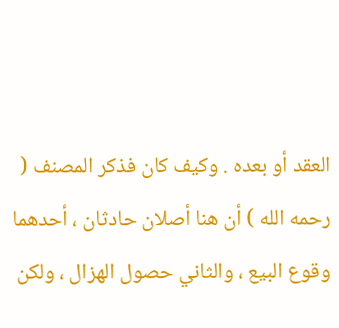العقد أو بعده . وكيف كان فذكر المصنف ( رحمه الله ) أن هنا أصلان حادثان ، أحدهما وقوع البيع ، والثاني حصول الهزال ، ولكن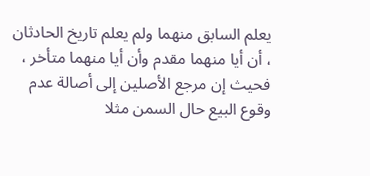يعلم السابق منهما ولم يعلم تاريخ الحادثان ، أن أيا منهما مقدم وأن أيا منهما متأخر ، فحيث إن مرجع الأصلين إلى أصالة عدم وقوع البيع حال السمن مثلا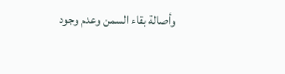وأصالة بقاء السمن وعدم وجود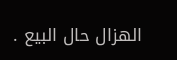الهزال حال البيع .